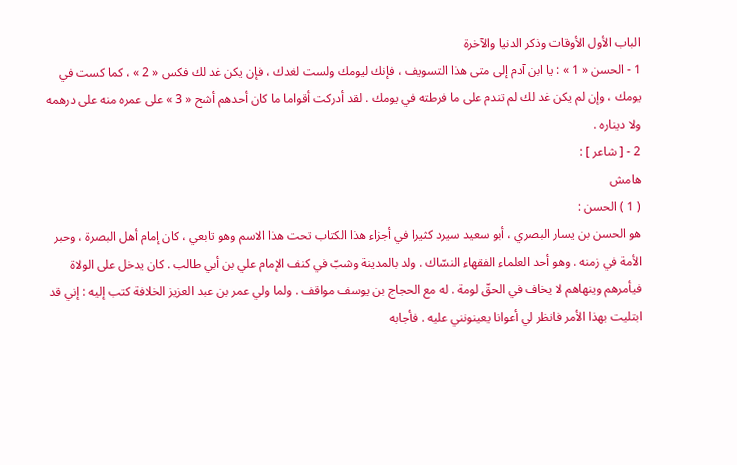الباب الأول الأوقات وذكر الدنيا والآخرة
1 - الحسن « 1 » : يا ابن آدم إلى متى هذا التسويف ، فإنك ليومك ولست لغدك ، فإن يكن غد لك فكس « 2 » ، كما كست في يومك ، وإن لم يكن غد لك لم تندم على ما فرطته في يومك . لقد أدركت أقواما ما كان أحدهم أشح « 3 » على عمره منه على درهمه ولا ديناره .
2 - [ شاعر ] :
هامش
( 1 ) الحسن :
هو الحسن بن يسار البصري ، أبو سعيد سيرد كثيرا في أجزاء هذا الكتاب تحت هذا الاسم وهو تابعي ، كان إمام أهل البصرة ، وحبر الأمة في زمنه . وهو أحد العلماء الفقهاء النسّاك . ولد بالمدينة وشبّ في كنف الإمام علي بن أبي طالب . كان يدخل على الولاة فيأمرهم وينهاهم لا يخاف في الحقّ لومة . له مع الحجاج بن يوسف مواقف . ولما ولي عمر بن عبد العزيز الخلافة كتب إليه : إني قد ابتليت بهذا الأمر فانظر لي أعوانا يعينونني عليه . فأجابه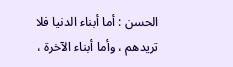الحسن : أما أبناء الدنيا فلا تريدهم ، وأما أبناء الآخرة ،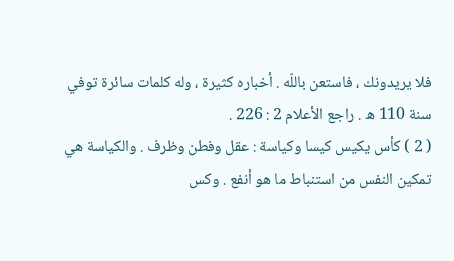فلا يريدونك ، فاستعن باللّه . أخباره كثيرة ، وله كلمات سائرة توفي سنة 110 ه . راجع الأعلام 2 : 226 .
( 2 ) كأس يكيس كيسا وكياسة : عقل وفطن وظرف . والكياسة هي تمكين النفس من استنباط ما هو أنفع . وكس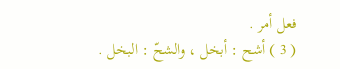فعل أمر .
( 3 ) أشح : أبخل ، والشحّ : البخل .